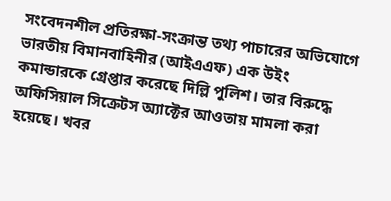সংবেদনশীল প্রতিরক্ষা-সংক্রান্ত তথ্য পাচারের অভিযোগে ভারতীয় বিমানবাহিনীর (আইএএফ) এক উইং কমান্ডারকে গ্রেপ্তার করেছে দিল্লি পুলিশ। তার বিরুদ্ধে অফিসিয়াল সিক্রেটস অ্যাক্টের আওতায় মামলা করা হয়েছে। খবর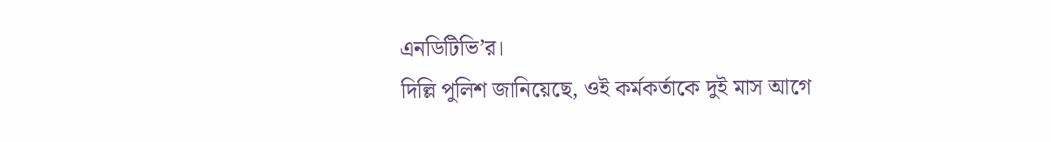এনডিটিভি’র।
দিল্লি পুলিশ জানিয়েছে, ওই কর্মকর্তাকে দুই মাস আগে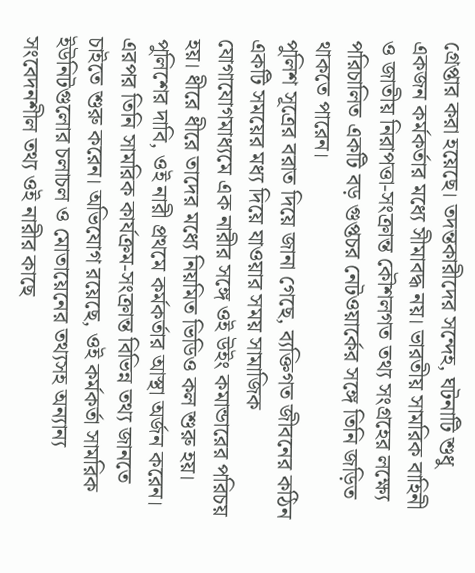গ্রেপ্তার করা হয়েছে। তদন্তকারীদের সন্দেহ, ঘটনাটি শুধু একজন কর্মকর্তার মধ্যে সীমাবদ্ধ নয়। ভারতীয় সামরিক বাহিনী ও জাতীয় নিরাপত্তা-সংক্রান্ত কৌশলগত তথ্য সংগ্রহের লক্ষ্যে পরিচালিত একটি বড় গুপ্তচর নেটওয়ার্কের সঙ্গে তিনি জড়িত থাকতে পারেন।
পুলিশ সূত্রের বরাত দিয়ে জানা গেছে, ব্যক্তিগত জীবনের কঠিন একটি সময়ের মধ্য দিয়ে যাওয়ার সময় সামাজিক যোগাযোগমাধ্যমে এক নারীর সঙ্গে ওই উইং কমান্ডারের পরিচয় হয়। ধীরে ধীরে তাদের মধ্যে নিয়মিত ভিডিও কল শুরু হয়। পুলিশের দাবি, ওই নারী প্রথমে কর্মকর্তার আস্থা অর্জন করেন। এরপর তিনি সামরিক কার্যক্রম-সংক্রান্ত বিভিন্ন তথ্য জানতে চাইতে শুরু করেন। অভিযোগ রয়েছে, ওই কর্মকর্তা সামরিক ইউনিটগুলোর চলাচল ও মোতায়েনের তথ্যসহ অন্যান্য সংবেদনশীল তথ্য ওই নারীর কাছে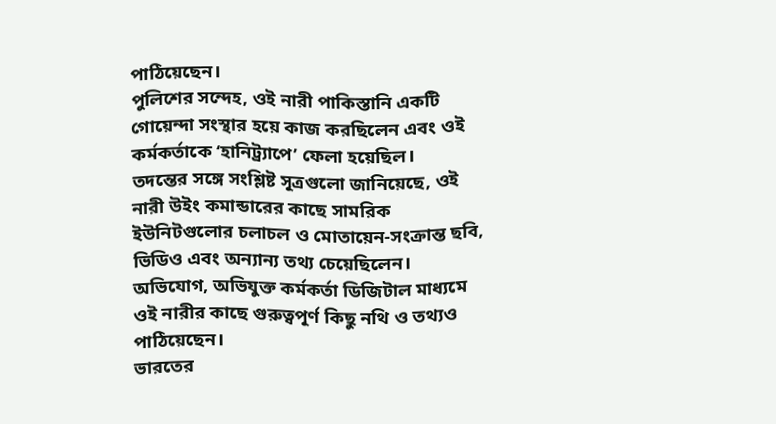পাঠিয়েছেন।
পুলিশের সন্দেহ, ওই নারী পাকিস্তানি একটি গোয়েন্দা সংস্থার হয়ে কাজ করছিলেন এবং ওই কর্মকর্তাকে ‘হানিট্র্যাপে’ ফেলা হয়েছিল।
তদন্তের সঙ্গে সংশ্লিষ্ট সূত্রগুলো জানিয়েছে, ওই নারী উইং কমান্ডারের কাছে সামরিক ইউনিটগুলোর চলাচল ও মোতায়েন-সংক্রান্ত ছবি, ভিডিও এবং অন্যান্য তথ্য চেয়েছিলেন।
অভিযোগ, অভিযুক্ত কর্মকর্তা ডিজিটাল মাধ্যমে ওই নারীর কাছে গুরুত্বপূর্ণ কিছু নথি ও তথ্যও পাঠিয়েছেন।
ভারতের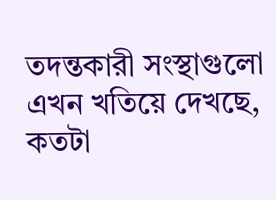তদন্তকারী সংস্থাগুলো এখন খতিয়ে দেখছে, কতটা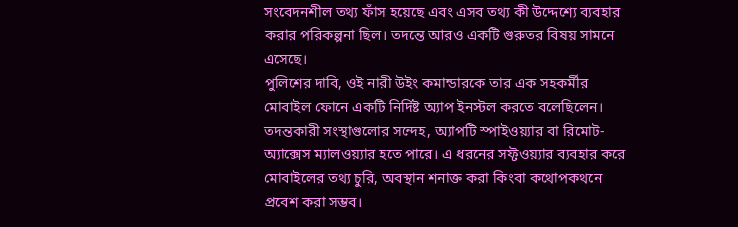সংবেদনশীল তথ্য ফাঁস হয়েছে এবং এসব তথ্য কী উদ্দেশ্যে ব্যবহার করার পরিকল্পনা ছিল। তদন্তে আরও একটি গুরুতর বিষয় সামনে এসেছে।
পুলিশের দাবি, ওই নারী উইং কমান্ডারকে তার এক সহকর্মীর মোবাইল ফোনে একটি নির্দিষ্ট অ্যাপ ইনস্টল করতে বলেছিলেন।
তদন্তকারী সংস্থাগুলোর সন্দেহ, অ্যাপটি স্পাইওয়্যার বা রিমোট-অ্যাক্সেস ম্যালওয়্যার হতে পারে। এ ধরনের সফ্টওয়্যার ব্যবহার করে মোবাইলের তথ্য চুরি, অবস্থান শনাক্ত করা কিংবা কথোপকথনে প্রবেশ করা সম্ভব।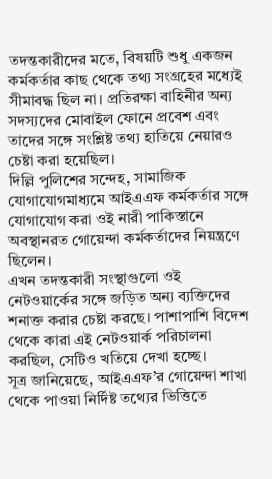তদন্তকারীদের মতে, বিষয়টি শুধু একজন কর্মকর্তার কাছ থেকে তথ্য সংগ্রহের মধ্যেই সীমাবদ্ধ ছিল না। প্রতিরক্ষা বাহিনীর অন্য সদস্যদের মোবাইল ফোনে প্রবেশ এবং তাদের সঙ্গে সংশ্লিষ্ট তথ্য হাতিয়ে নেয়ারও চেষ্টা করা হয়েছিল।
দিল্লি পুলিশের সন্দেহ, সামাজিক যোগাযোগমাধ্যমে আইএএফ কর্মকর্তার সঙ্গে যোগাযোগ করা ওই নারী পাকিস্তানে অবস্থানরত গোয়েন্দা কর্মকর্তাদের নিয়ন্ত্রণে ছিলেন।
এখন তদন্তকারী সংস্থাগুলো ওই নেটওয়ার্কের সঙ্গে জড়িত অন্য ব্যক্তিদের শনাক্ত করার চেষ্টা করছে। পাশাপাশি বিদেশ থেকে কারা এই নেটওয়ার্ক পরিচালনা করছিল, সেটিও খতিয়ে দেখা হচ্ছে।
সূত্র জানিয়েছে, আইএএফ’র গোয়েন্দা শাখা থেকে পাওয়া নির্দিষ্ট তথ্যের ভিত্তিতে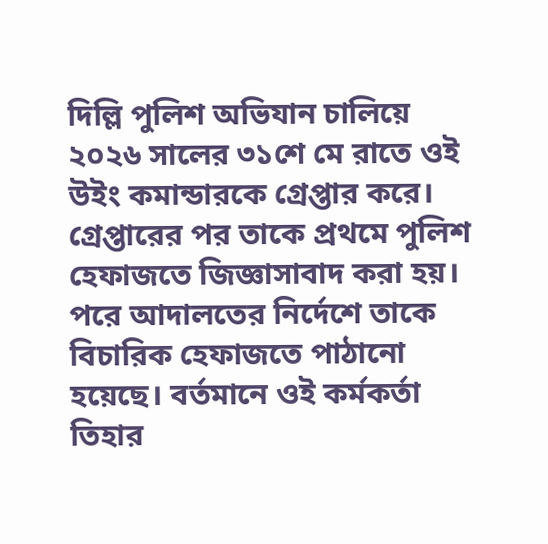দিল্লি পুলিশ অভিযান চালিয়ে ২০২৬ সালের ৩১শে মে রাতে ওই উইং কমান্ডারকে গ্রেপ্তার করে।
গ্রেপ্তারের পর তাকে প্রথমে পুলিশ হেফাজতে জিজ্ঞাসাবাদ করা হয়। পরে আদালতের নির্দেশে তাকে বিচারিক হেফাজতে পাঠানো হয়েছে। বর্তমানে ওই কর্মকর্তা তিহার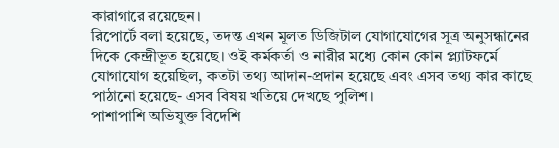কারাগারে রয়েছেন।
রিপোর্টে বলা হয়েছে, তদন্ত এখন মূলত ডিজিটাল যোগাযোগের সূত্র অনুসন্ধানের দিকে কেন্দ্রীভূত হয়েছে। ওই কর্মকর্তা ও নারীর মধ্যে কোন কোন প্ল্যাটফর্মে যোগাযোগ হয়েছিল, কতটা তথ্য আদান-প্রদান হয়েছে এবং এসব তথ্য কার কাছে পাঠানো হয়েছে- এসব বিষয় খতিয়ে দেখছে পুলিশ।
পাশাপাশি অভিযুক্ত বিদেশি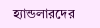হ্যান্ডলারদের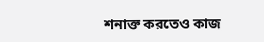শনাক্ত করতেও কাজ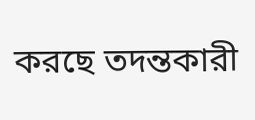করছে তদন্তকারী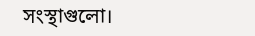সংস্থাগুলো।